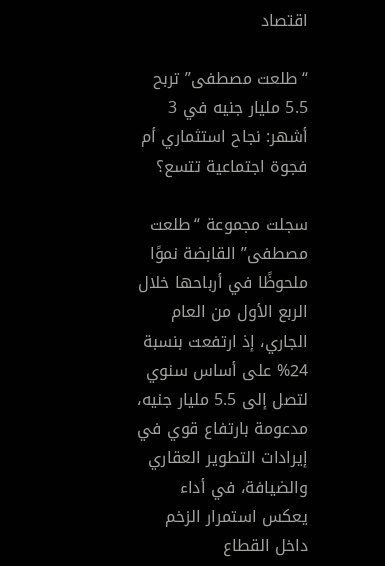اقتصاد

“طلعت مصطفى” تربح 5.5 مليار جنيه في 3 أشهر: نجاح استثماري أم فجوة اجتماعية تتسع؟

سجلت مجموعة “طلعت مصطفى” القابضة نموًا ملحوظًا في أرباحها خلال الربع الأول من العام الجاري، إذ ارتفعت بنسبة 24% على أساس سنوي لتصل إلى 5.5 مليار جنيه، مدعومة بارتفاع قوي في إيرادات التطوير العقاري والضيافة، في أداء يعكس استمرار الزخم داخل القطاع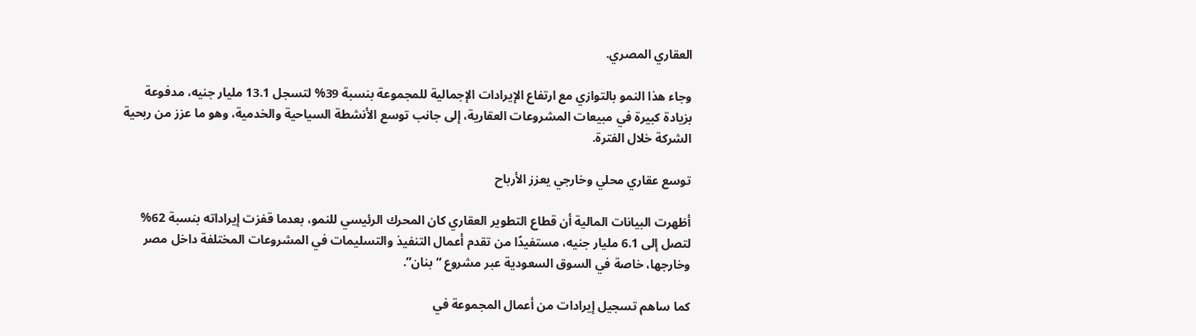العقاري المصري.

وجاء هذا النمو بالتوازي مع ارتفاع الإيرادات الإجمالية للمجموعة بنسبة 39% لتسجل 13.1 مليار جنيه، مدفوعة بزيادة كبيرة في مبيعات المشروعات العقارية، إلى جانب توسع الأنشطة السياحية والخدمية، وهو ما عزز من ربحية الشركة خلال الفترة.

توسع عقاري محلي وخارجي يعزز الأرباح

أظهرت البيانات المالية أن قطاع التطوير العقاري كان المحرك الرئيسي للنمو، بعدما قفزت إيراداته بنسبة 62% لتصل إلى 6.1 مليار جنيه، مستفيدًا من تقدم أعمال التنفيذ والتسليمات في المشروعات المختلفة داخل مصر وخارجها، خاصة في السوق السعودية عبر مشروع “بنان”.

كما ساهم تسجيل إيرادات من أعمال المجموعة في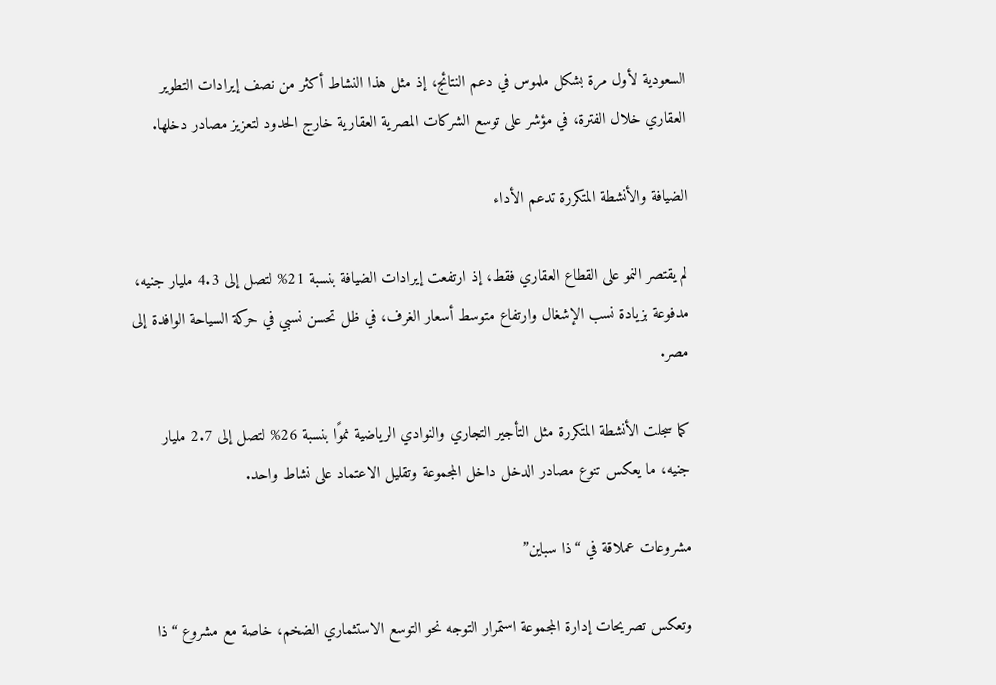السعودية لأول مرة بشكل ملموس في دعم النتائج، إذ مثل هذا النشاط أكثر من نصف إيرادات التطوير العقاري خلال الفترة، في مؤشر على توسع الشركات المصرية العقارية خارج الحدود لتعزيز مصادر دخلها.

الضيافة والأنشطة المتكررة تدعم الأداء

لم يقتصر النمو على القطاع العقاري فقط، إذ ارتفعت إيرادات الضيافة بنسبة 21% لتصل إلى 4.3 مليار جنيه، مدفوعة بزيادة نسب الإشغال وارتفاع متوسط أسعار الغرف، في ظل تحسن نسبي في حركة السياحة الوافدة إلى مصر.

كما سجلت الأنشطة المتكررة مثل التأجير التجاري والنوادي الرياضية نموًا بنسبة 26% لتصل إلى 2.7 مليار جنيه، ما يعكس تنوع مصادر الدخل داخل المجموعة وتقليل الاعتماد على نشاط واحد.

مشروعات عملاقة في “ذا سباين”

وتعكس تصريحات إدارة المجموعة استمرار التوجه نحو التوسع الاستثماري الضخم، خاصة مع مشروع “ذا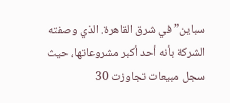سباين” في شرق القاهرة. الذي وصفته الشركة بأنه أحد أكبر مشروعاتها، حيث سجل مبيعات تجاوزت 30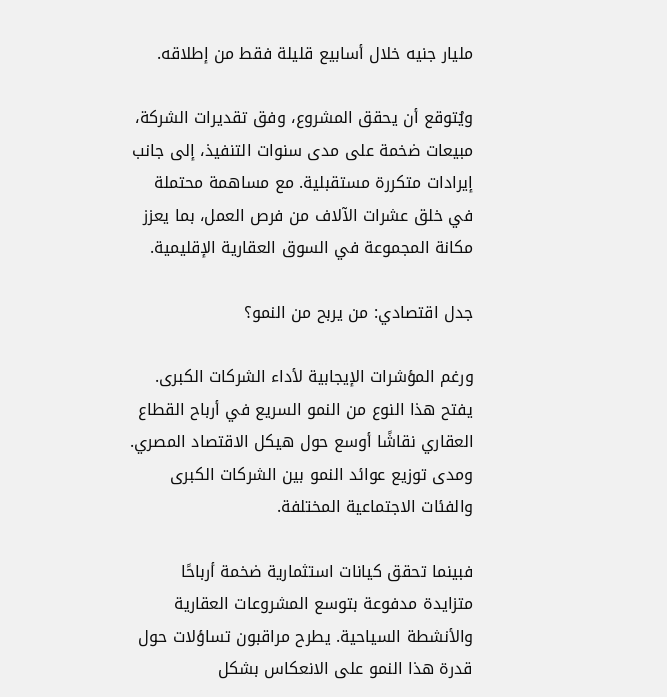مليار جنيه خلال أسابيع قليلة فقط من إطلاقه.

ويُتوقع أن يحقق المشروع، وفق تقديرات الشركة، مبيعات ضخمة على مدى سنوات التنفيذ، إلى جانب إيرادات متكررة مستقبلية. مع مساهمة محتملة في خلق عشرات الآلاف من فرص العمل، بما يعزز مكانة المجموعة في السوق العقارية الإقليمية.

جدل اقتصادي: من يربح من النمو؟

ورغم المؤشرات الإيجابية لأداء الشركات الكبرى. يفتح هذا النوع من النمو السريع في أرباح القطاع العقاري نقاشًا أوسع حول هيكل الاقتصاد المصري. ومدى توزيع عوائد النمو بين الشركات الكبرى والفئات الاجتماعية المختلفة.

فبينما تحقق كيانات استثمارية ضخمة أرباحًا متزايدة مدفوعة بتوسع المشروعات العقارية والأنشطة السياحية. يطرح مراقبون تساؤلات حول قدرة هذا النمو على الانعكاس بشكل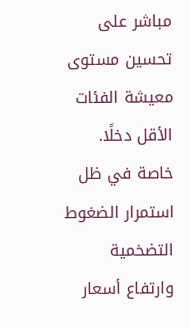مباشر على تحسين مستوى معيشة الفئات الأقل دخلًا. خاصة في ظل استمرار الضغوط التضخمية وارتفاع أسعار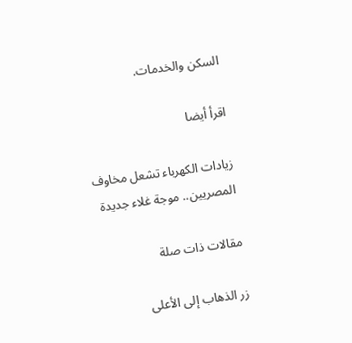السكن والخدمات.

اقرأ أيضا

زيادات الكهرباء تشعل مخاوف المصريين.. موجة غلاء جديدة

مقالات ذات صلة

زر الذهاب إلى الأعلى